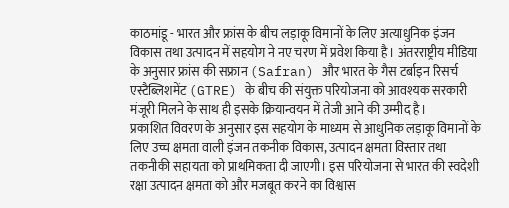काठमांडू - भारत और फ्रांस के बीच लड़ाकू विमानों के लिए अत्याधुनिक इंजन विकास तथा उत्पादन में सहयोग ने नए चरण में प्रवेश किया है। अंतरराष्ट्रीय मीडिया के अनुसार फ्रांस की सफ्रान (Safran) और भारत के गैस टर्बाइन रिसर्च एस्टैब्लिशमेंट (GTRE) के बीच की संयुक्त परियोजना को आवश्यक सरकारी मंजूरी मिलने के साथ ही इसके क्रियान्वयन में तेजी आने की उम्मीद है।
प्रकाशित विवरण के अनुसार इस सहयोग के माध्यम से आधुनिक लड़ाकू विमानों के लिए उच्च क्षमता वाली इंजन तकनीक विकास, उत्पादन क्षमता विस्तार तथा तकनीकी सहायता को प्राथमिकता दी जाएगी। इस परियोजना से भारत की स्वदेशी रक्षा उत्पादन क्षमता को और मजबूत करने का विश्वास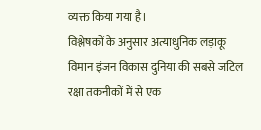व्यक्त किया गया है।
विश्लेषकों के अनुसार अत्याधुनिक लड़ाकू विमान इंजन विकास दुनिया की सबसे जटिल रक्षा तकनीकों में से एक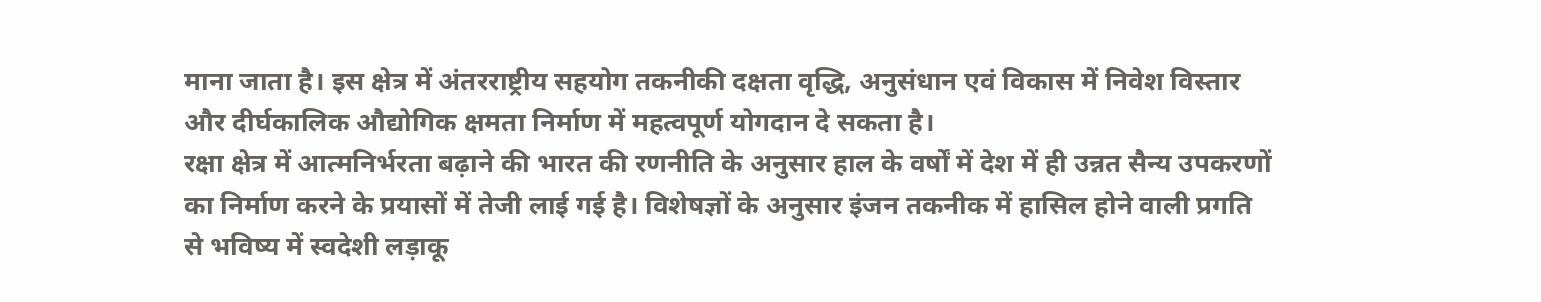माना जाता है। इस क्षेत्र में अंतरराष्ट्रीय सहयोग तकनीकी दक्षता वृद्धि, अनुसंधान एवं विकास में निवेश विस्तार और दीर्घकालिक औद्योगिक क्षमता निर्माण में महत्वपूर्ण योगदान दे सकता है।
रक्षा क्षेत्र में आत्मनिर्भरता बढ़ाने की भारत की रणनीति के अनुसार हाल के वर्षों में देश में ही उन्नत सैन्य उपकरणों का निर्माण करने के प्रयासों में तेजी लाई गई है। विशेषज्ञों के अनुसार इंजन तकनीक में हासिल होने वाली प्रगति से भविष्य में स्वदेशी लड़ाकू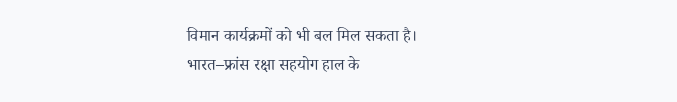विमान कार्यक्रमों को भी बल मिल सकता है।
भारत–फ्रांस रक्षा सहयोग हाल के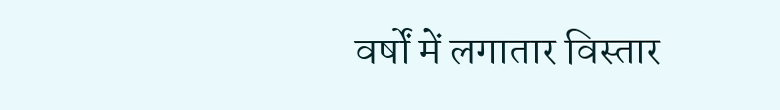वर्षों में लगातार विस्तार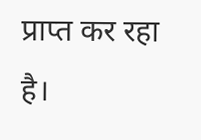प्राप्त कर रहा है।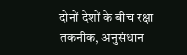दोनों देशों के बीच रक्षा तकनीक, अनुसंधान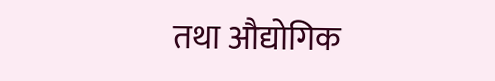तथा औद्योगिक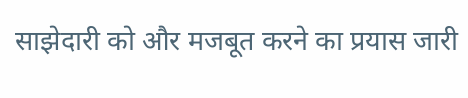साझेदारी को और मजबूत करने का प्रयास जारी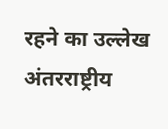रहने का उल्लेख अंतरराष्ट्रीय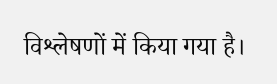विश्लेषणों में किया गया है।